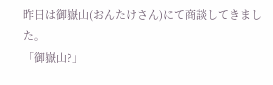昨日は御嶽山(おんたけさん)にて商談してきました。
「御嶽山?」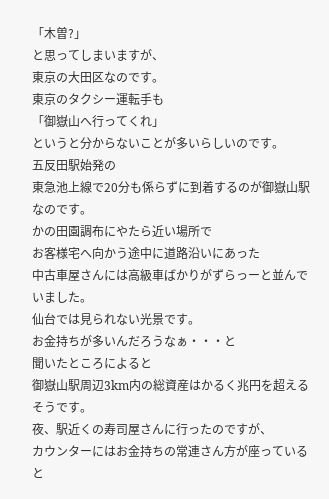「木曽?」
と思ってしまいますが、
東京の大田区なのです。
東京のタクシー運転手も
「御嶽山へ行ってくれ」
というと分からないことが多いらしいのです。
五反田駅始発の
東急池上線で20分も係らずに到着するのが御嶽山駅なのです。
かの田園調布にやたら近い場所で
お客様宅へ向かう途中に道路沿いにあった
中古車屋さんには高級車ばかりがずらっーと並んでいました。
仙台では見られない光景です。
お金持ちが多いんだろうなぁ・・・と
聞いたところによると
御嶽山駅周辺3km内の総資産はかるく兆円を超えるそうです。
夜、駅近くの寿司屋さんに行ったのですが、
カウンターにはお金持ちの常連さん方が座っていると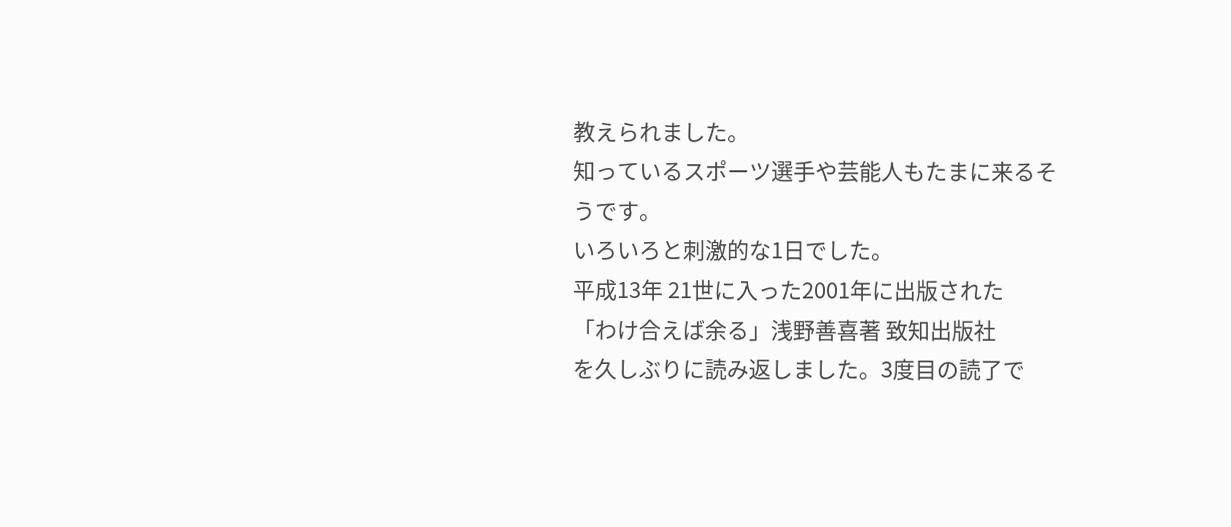教えられました。
知っているスポーツ選手や芸能人もたまに来るそうです。
いろいろと刺激的な1日でした。
平成13年 21世に入った2001年に出版された
「わけ合えば余る」浅野善喜著 致知出版社
を久しぶりに読み返しました。3度目の読了で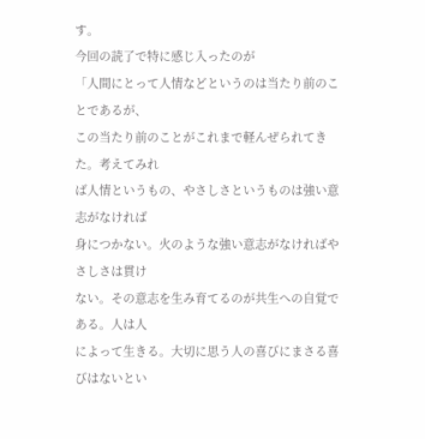す。
今回の読了で特に感じ入ったのが
「人間にとって人情などというのは当たり前のことであるが、
この当たり前のことがこれまで軽んぜられてきた。考えてみれ
ば人情というもの、やさしさというものは強い意志がなければ
身につかない。火のような強い意志がなければやさしさは貫け
ない。その意志を生み育てるのが共生への自覚である。人は人
によって生きる。大切に思う人の喜びにまさる喜びはないとい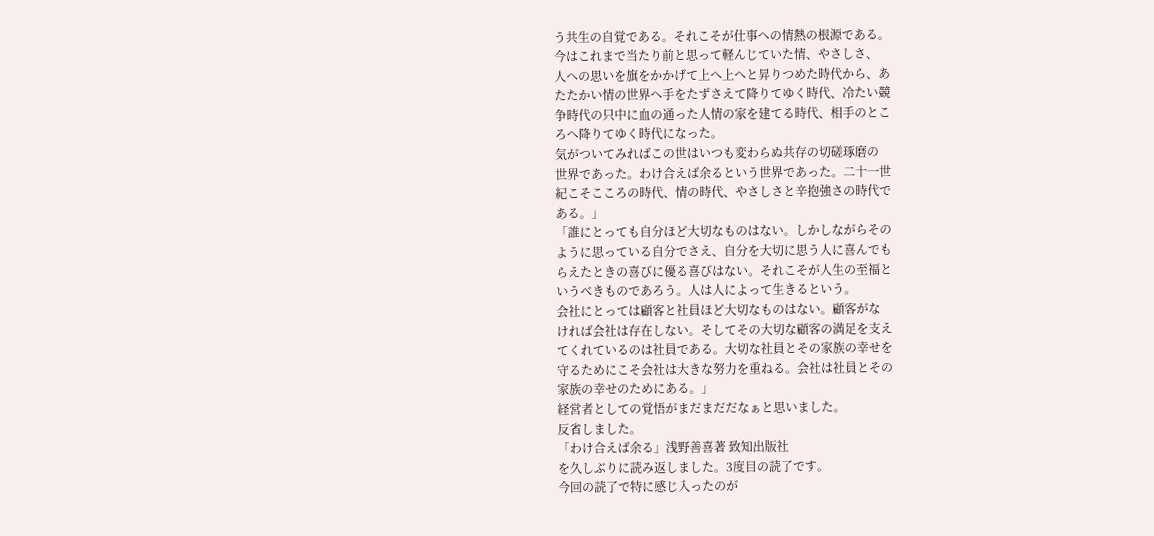う共生の自覚である。それこそが仕事への情熱の根源である。
今はこれまで当たり前と思って軽んじていた情、やさしさ、
人への思いを旗をかかげて上へ上へと昇りつめた時代から、あ
たたかい情の世界へ手をたずさえて降りてゆく時代、冷たい競
争時代の只中に血の通った人情の家を建てる時代、相手のとこ
ろへ降りてゆく時代になった。
気がついてみればこの世はいつも変わらぬ共存の切磋琢磨の
世界であった。わけ合えば余るという世界であった。二十一世
紀こそこころの時代、情の時代、やさしさと辛抱強さの時代で
ある。」
「誰にとっても自分ほど大切なものはない。しかしながらその
ように思っている自分でさえ、自分を大切に思う人に喜んでも
らえたときの喜びに優る喜びはない。それこそが人生の至福と
いうべきものであろう。人は人によって生きるという。
会社にとっては顧客と社員ほど大切なものはない。顧客がな
ければ会社は存在しない。そしてその大切な顧客の満足を支え
てくれているのは社員である。大切な社員とその家族の幸せを
守るためにこそ会社は大きな努力を重ねる。会社は社員とその
家族の幸せのためにある。」
経営者としての覚悟がまだまだだなぁと思いました。
反省しました。
「わけ合えば余る」浅野善喜著 致知出版社
を久しぶりに読み返しました。3度目の読了です。
今回の読了で特に感じ入ったのが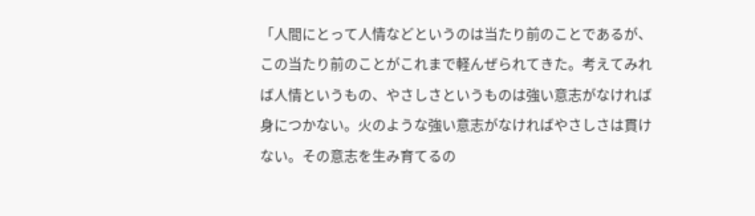「人間にとって人情などというのは当たり前のことであるが、
この当たり前のことがこれまで軽んぜられてきた。考えてみれ
ば人情というもの、やさしさというものは強い意志がなければ
身につかない。火のような強い意志がなければやさしさは貫け
ない。その意志を生み育てるの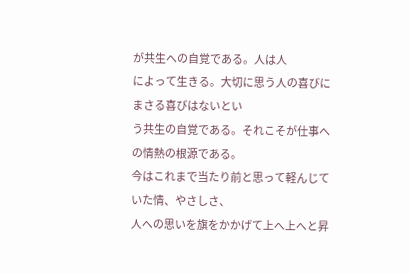が共生への自覚である。人は人
によって生きる。大切に思う人の喜びにまさる喜びはないとい
う共生の自覚である。それこそが仕事への情熱の根源である。
今はこれまで当たり前と思って軽んじていた情、やさしさ、
人への思いを旗をかかげて上へ上へと昇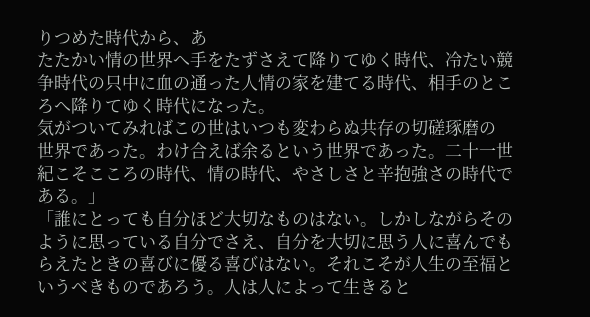りつめた時代から、あ
たたかい情の世界へ手をたずさえて降りてゆく時代、冷たい競
争時代の只中に血の通った人情の家を建てる時代、相手のとこ
ろへ降りてゆく時代になった。
気がついてみればこの世はいつも変わらぬ共存の切磋琢磨の
世界であった。わけ合えば余るという世界であった。二十一世
紀こそこころの時代、情の時代、やさしさと辛抱強さの時代で
ある。」
「誰にとっても自分ほど大切なものはない。しかしながらその
ように思っている自分でさえ、自分を大切に思う人に喜んでも
らえたときの喜びに優る喜びはない。それこそが人生の至福と
いうべきものであろう。人は人によって生きると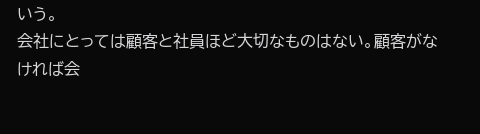いう。
会社にとっては顧客と社員ほど大切なものはない。顧客がな
ければ会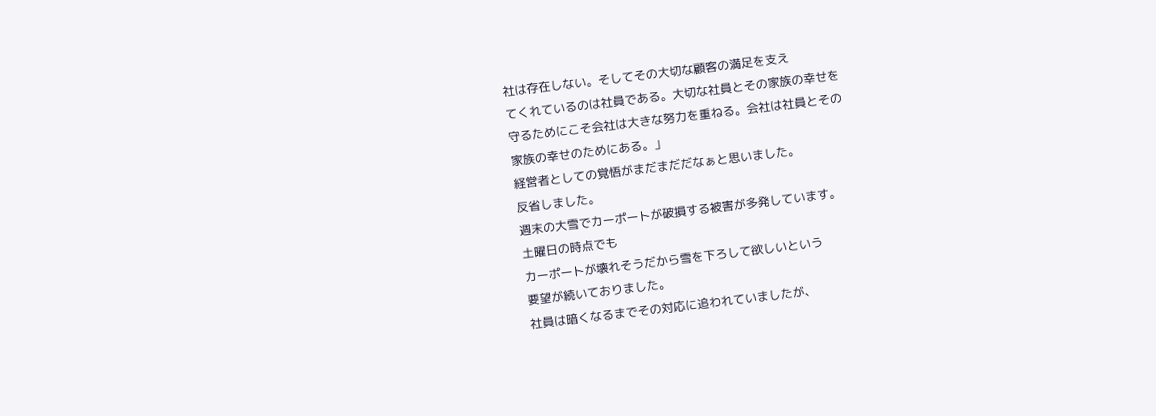社は存在しない。そしてその大切な顧客の満足を支え
てくれているのは社員である。大切な社員とその家族の幸せを
守るためにこそ会社は大きな努力を重ねる。会社は社員とその
家族の幸せのためにある。」
経営者としての覚悟がまだまだだなぁと思いました。
反省しました。
週末の大雪でカーポートが破損する被害が多発しています。
土曜日の時点でも
カーポートが壊れそうだから雪を下ろして欲しいという
要望が続いておりました。
社員は暗くなるまでその対応に追われていましたが、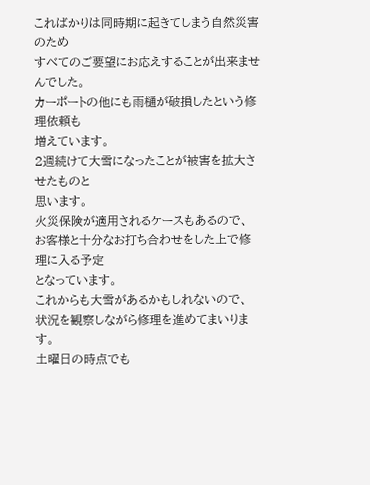こればかりは同時期に起きてしまう自然災害のため
すべてのご要望にお応えすることが出来ませんでした。
カーポートの他にも雨樋が破損したという修理依頼も
増えています。
2週続けて大雪になったことが被害を拡大させたものと
思います。
火災保険が適用されるケースもあるので、
お客様と十分なお打ち合わせをした上で修理に入る予定
となっています。
これからも大雪があるかもしれないので、
状況を観察しながら修理を進めてまいります。
土曜日の時点でも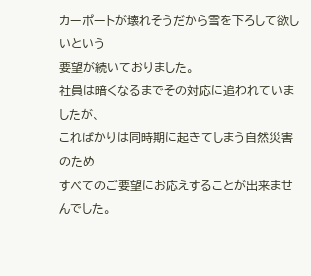カーポートが壊れそうだから雪を下ろして欲しいという
要望が続いておりました。
社員は暗くなるまでその対応に追われていましたが、
こればかりは同時期に起きてしまう自然災害のため
すべてのご要望にお応えすることが出来ませんでした。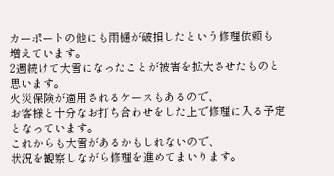カーポートの他にも雨樋が破損したという修理依頼も
増えています。
2週続けて大雪になったことが被害を拡大させたものと
思います。
火災保険が適用されるケースもあるので、
お客様と十分なお打ち合わせをした上で修理に入る予定
となっています。
これからも大雪があるかもしれないので、
状況を観察しながら修理を進めてまいります。